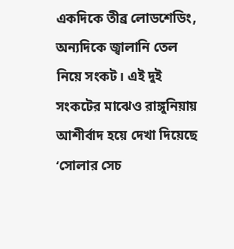একদিকে তীব্র লোডশেডিং, অন্যদিকে জ্বালানি তেল নিয়ে সংকট। এই দুই সংকটের মাঝেও রাঙ্গুনিয়ায় আশীর্বাদ হয়ে দেখা দিয়েছে ‘সোলার সেচ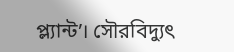প্ল্যান্ট’। সৌরবিদ্যুৎ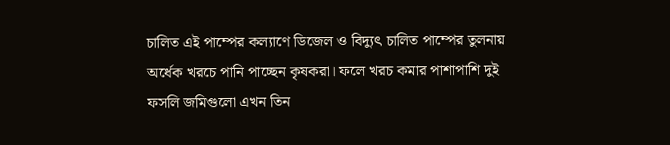চালিত এই পাম্পের কল্যাণে ডিজেল ও বিদ্যুৎ চালিত পাম্পের তুলনায় অর্ধেক খরচে পানি পাচ্ছেন কৃষকরা। ফলে খরচ কমার পাশাপাশি দুই ফসলি জমিগুলো এখন তিন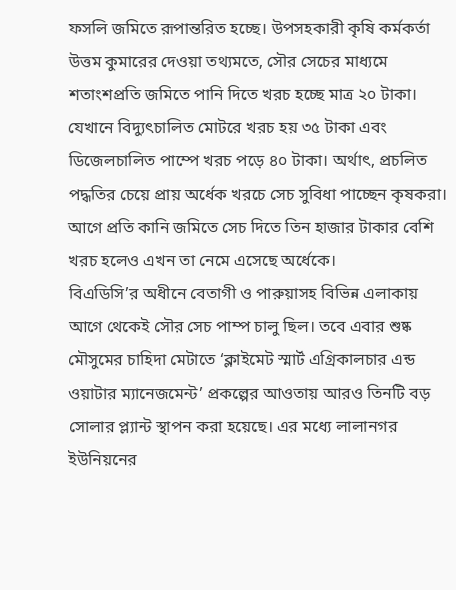ফসলি জমিতে রূপান্তরিত হচ্ছে। উপসহকারী কৃষি কর্মকর্তা উত্তম কুমারের দেওয়া তথ্যমতে, সৌর সেচের মাধ্যমে শতাংশপ্রতি জমিতে পানি দিতে খরচ হচ্ছে মাত্র ২০ টাকা। যেখানে বিদ্যুৎচালিত মোটরে খরচ হয় ৩৫ টাকা এবং ডিজেলচালিত পাম্পে খরচ পড়ে ৪০ টাকা। অর্থাৎ, প্রচলিত পদ্ধতির চেয়ে প্রায় অর্ধেক খরচে সেচ সুবিধা পাচ্ছেন কৃষকরা। আগে প্রতি কানি জমিতে সেচ দিতে তিন হাজার টাকার বেশি খরচ হলেও এখন তা নেমে এসেছে অর্ধেকে।
বিএডিসি’র অধীনে বেতাগী ও পারুয়াসহ বিভিন্ন এলাকায় আগে থেকেই সৌর সেচ পাম্প চালু ছিল। তবে এবার শুষ্ক মৌসুমের চাহিদা মেটাতে ‘ক্লাইমেট স্মার্ট এগ্রিকালচার এন্ড ওয়াটার ম্যানেজমেন্ট’ প্রকল্পের আওতায় আরও তিনটি বড় সোলার প্ল্যান্ট স্থাপন করা হয়েছে। এর মধ্যে লালানগর ইউনিয়নের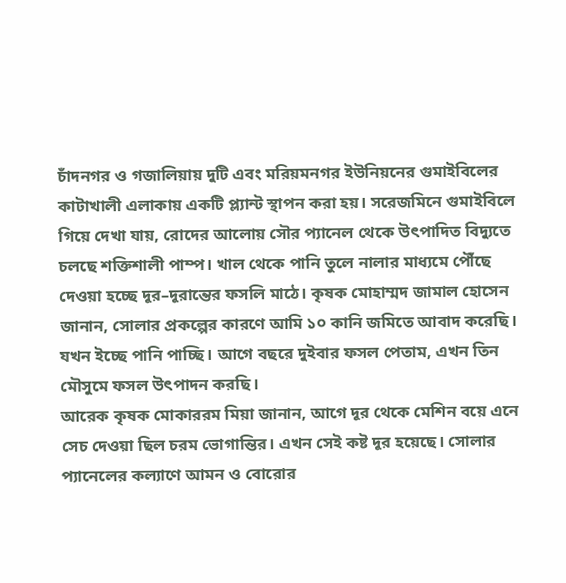চাঁদনগর ও গজালিয়ায় দুটি এবং মরিয়মনগর ইউনিয়নের গুমাইবিলের কাটাখালী এলাকায় একটি প্ল্যান্ট স্থাপন করা হয়। সরেজমিনে গুমাইবিলে গিয়ে দেখা যায়, রোদের আলোয় সৌর প্যানেল থেকে উৎপাদিত বিদ্যুতে চলছে শক্তিশালী পাম্প। খাল থেকে পানি তুলে নালার মাধ্যমে পৌঁছে দেওয়া হচ্ছে দূর–দূরান্তের ফসলি মাঠে। কৃষক মোহাম্মদ জামাল হোসেন জানান, সোলার প্রকল্পের কারণে আমি ১০ কানি জমিতে আবাদ করেছি। যখন ইচ্ছে পানি পাচ্ছি। আগে বছরে দুইবার ফসল পেতাম, এখন তিন মৌসুমে ফসল উৎপাদন করছি।
আরেক কৃষক মোকাররম মিয়া জানান, আগে দূর থেকে মেশিন বয়ে এনে সেচ দেওয়া ছিল চরম ভোগান্তির। এখন সেই কষ্ট দূর হয়েছে। সোলার প্যানেলের কল্যাণে আমন ও বোরোর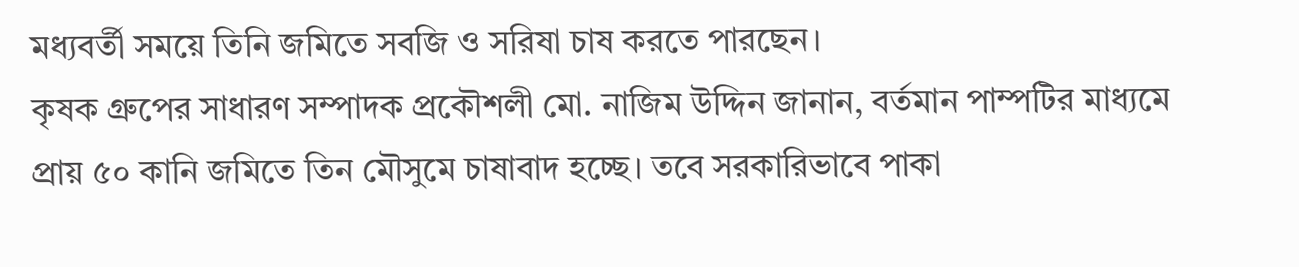মধ্যবর্তী সময়ে তিনি জমিতে সবজি ও সরিষা চাষ করতে পারছেন।
কৃষক গ্রুপের সাধারণ সম্পাদক প্রকৌশলী মো. নাজিম উদ্দিন জানান, বর্তমান পাম্পটির মাধ্যমে প্রায় ৫০ কানি জমিতে তিন মৌসুমে চাষাবাদ হচ্ছে। তবে সরকারিভাবে পাকা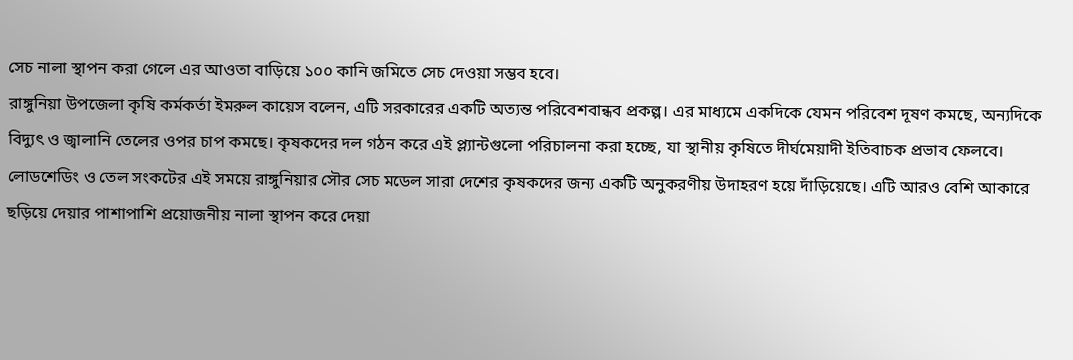সেচ নালা স্থাপন করা গেলে এর আওতা বাড়িয়ে ১০০ কানি জমিতে সেচ দেওয়া সম্ভব হবে।
রাঙ্গুনিয়া উপজেলা কৃষি কর্মকর্তা ইমরুল কায়েস বলেন, এটি সরকারের একটি অত্যন্ত পরিবেশবান্ধব প্রকল্প। এর মাধ্যমে একদিকে যেমন পরিবেশ দূষণ কমছে, অন্যদিকে বিদ্যুৎ ও জ্বালানি তেলের ওপর চাপ কমছে। কৃষকদের দল গঠন করে এই প্ল্যান্টগুলো পরিচালনা করা হচ্ছে, যা স্থানীয় কৃষিতে দীর্ঘমেয়াদী ইতিবাচক প্রভাব ফেলবে।
লোডশেডিং ও তেল সংকটের এই সময়ে রাঙ্গুনিয়ার সৌর সেচ মডেল সারা দেশের কৃষকদের জন্য একটি অনুকরণীয় উদাহরণ হয়ে দাঁড়িয়েছে। এটি আরও বেশি আকারে ছড়িয়ে দেয়ার পাশাপাশি প্রয়োজনীয় নালা স্থাপন করে দেয়া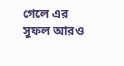গেলে এর সুফল আরও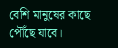বেশি মানুষের কাছে পৌঁছে যাবে।